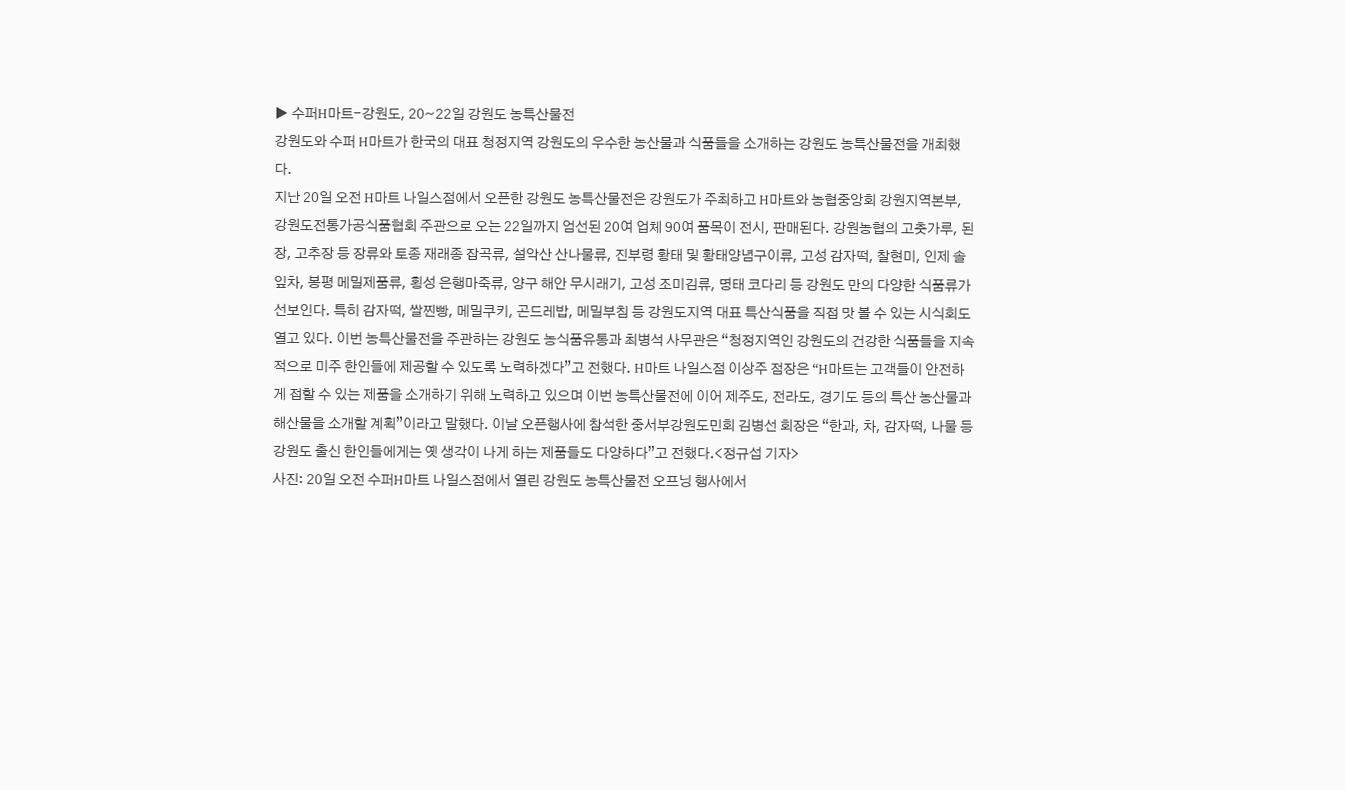▶ 수퍼H마트-강원도, 20~22일 강원도 농특산물전
강원도와 수퍼 H마트가 한국의 대표 청정지역 강원도의 우수한 농산물과 식품들을 소개하는 강원도 농특산물전을 개최했다.
지난 20일 오전 H마트 나일스점에서 오픈한 강원도 농특산물전은 강원도가 주최하고 H마트와 농협중앙회 강원지역본부, 강원도전통가공식품협회 주관으로 오는 22일까지 엄선된 20여 업체 90여 품목이 전시, 판매된다. 강원농협의 고춧가루, 된장, 고추장 등 장류와 토종 재래종 잡곡류, 설악산 산나물류, 진부령 황태 및 황태양념구이류, 고성 감자떡, 찰현미, 인제 솔잎차, 봉평 메밀제품류, 횡성 은행마죽류, 양구 해안 무시래기, 고성 조미김류, 명태 코다리 등 강원도 만의 다양한 식품류가 선보인다. 특히 감자떡, 쌀찐빵, 메밀쿠키, 곤드레밥, 메밀부침 등 강원도지역 대표 특산식품을 직접 맛 볼 수 있는 시식회도 열고 있다. 이번 농특산물전을 주관하는 강원도 농식품유통과 최병석 사무관은 “청정지역인 강원도의 건강한 식품들을 지속적으로 미주 한인들에 제공할 수 있도록 노력하겠다”고 전했다. H마트 나일스점 이상주 점장은 “H마트는 고객들이 안전하게 접할 수 있는 제품을 소개하기 위해 노력하고 있으며 이번 농특산물전에 이어 제주도, 전라도, 경기도 등의 특산 농산물과 해산물을 소개할 계획”이라고 말했다. 이날 오픈행사에 참석한 중서부강원도민회 김병선 회장은 “한과, 차, 감자떡, 나물 등 강원도 출신 한인들에게는 옛 생각이 나게 하는 제품들도 다양하다”고 전했다.<정규섭 기자>
사진: 20일 오전 수퍼H마트 나일스점에서 열린 강원도 농특산물전 오프닝 행사에서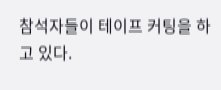참석자들이 테이프 커팅을 하고 있다.